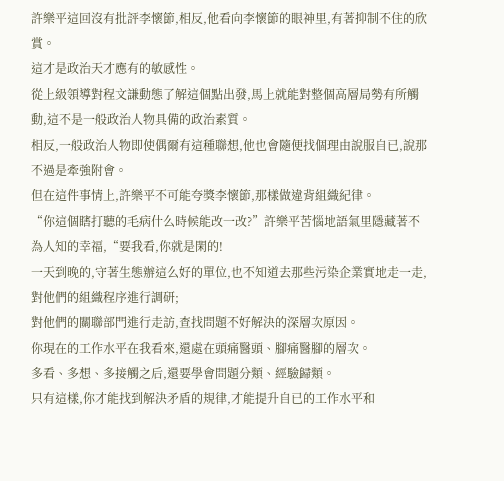許樂平這回沒有批評李懷節,相反,他看向李懷節的眼神里,有著抑制不住的欣賞。
這才是政治天才應有的敏感性。
從上級領導對程文謙動態了解這個點出發,馬上就能對整個高層局勢有所觸動,這不是一般政治人物具備的政治素質。
相反,一般政治人物即使偶爾有這種聯想,他也會隨便找個理由說服自已,說那不過是牽強附會。
但在這件事情上,許樂平不可能夸獎李懷節,那樣做違背組織紀律。
“你這個瞎打聽的毛病什么時候能改一改?”許樂平苦惱地語氣里隱藏著不為人知的幸福,“要我看,你就是閑的!
一天到晚的,守著生態辦這么好的單位,也不知道去那些污染企業實地走一走,對他們的組織程序進行調研;
對他們的關聯部門進行走訪,查找問題不好解決的深層次原因。
你現在的工作水平在我看來,還處在頭痛醫頭、腳痛醫腳的層次。
多看、多想、多接觸之后,還要學會問題分類、經驗歸類。
只有這樣,你才能找到解決矛盾的規律,才能提升自已的工作水平和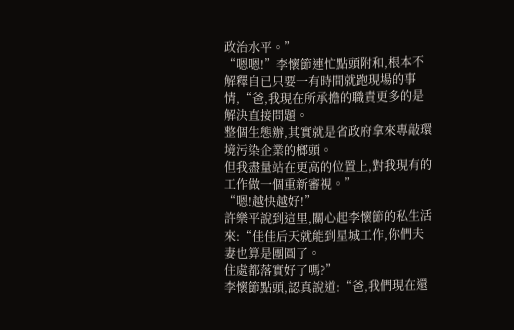政治水平。”
“嗯嗯!”李懷節連忙點頭附和,根本不解釋自已只要一有時間就跑現場的事情,“爸,我現在所承擔的職責更多的是解決直接問題。
整個生態辦,其實就是省政府拿來專敲環境污染企業的榔頭。
但我盡量站在更高的位置上,對我現有的工作做一個重新審視。”
“嗯!越快越好!”
許樂平說到這里,關心起李懷節的私生活來:“佳佳后天就能到星城工作,你們夫妻也算是團圓了。
住處都落實好了嗎?”
李懷節點頭,認真說道:“爸,我們現在還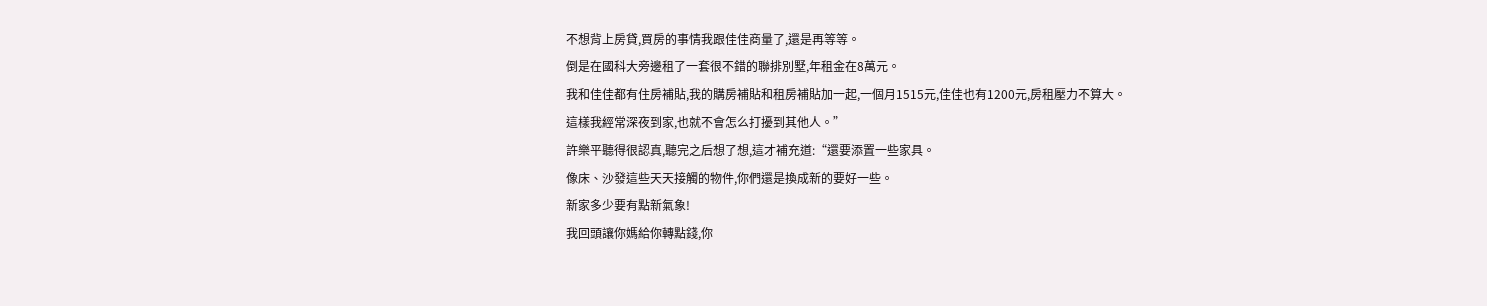不想背上房貸,買房的事情我跟佳佳商量了,還是再等等。
倒是在國科大旁邊租了一套很不錯的聯排別墅,年租金在8萬元。
我和佳佳都有住房補貼,我的購房補貼和租房補貼加一起,一個月1515元,佳佳也有1200元,房租壓力不算大。
這樣我經常深夜到家,也就不會怎么打擾到其他人。”
許樂平聽得很認真,聽完之后想了想,這才補充道:“還要添置一些家具。
像床、沙發這些天天接觸的物件,你們還是換成新的要好一些。
新家多少要有點新氣象!
我回頭讓你媽給你轉點錢,你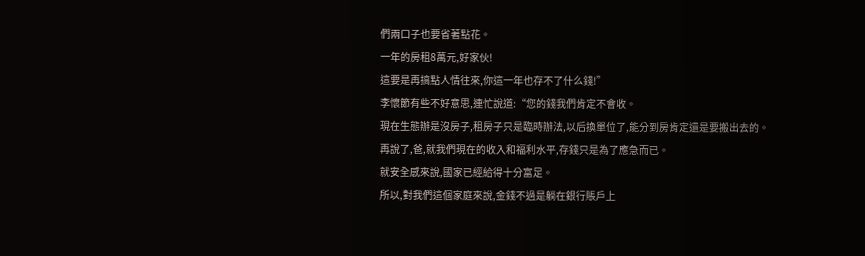們兩口子也要省著點花。
一年的房租8萬元,好家伙!
這要是再搞點人情往來,你這一年也存不了什么錢!”
李懷節有些不好意思,連忙說道:“您的錢我們肯定不會收。
現在生態辦是沒房子,租房子只是臨時辦法,以后換單位了,能分到房肯定還是要搬出去的。
再說了,爸,就我們現在的收入和福利水平,存錢只是為了應急而已。
就安全感來說,國家已經給得十分富足。
所以,對我們這個家庭來說,金錢不過是躺在銀行賬戶上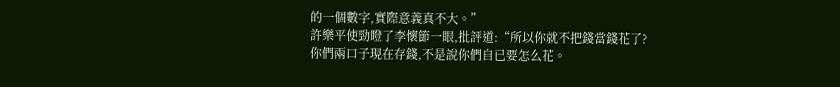的一個數字,實際意義真不大。”
許樂平使勁瞪了李懷節一眼,批評道:“所以你就不把錢當錢花了?
你們兩口子現在存錢,不是說你們自已要怎么花。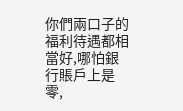你們兩口子的福利待遇都相當好,哪怕銀行賬戶上是零,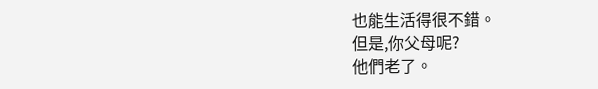也能生活得很不錯。
但是,你父母呢?
他們老了。